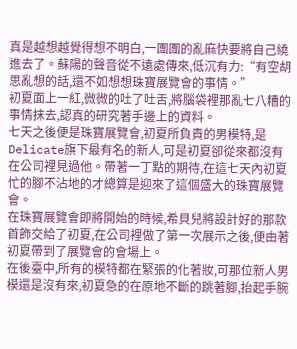真是越想越覺得想不明白,一團團的亂麻快要將自己繞進去了。蘇陽的聲音從不遠處傳來,低沉有力:“有空胡思亂想的話,還不如想想珠寶展覽會的事情。”
初夏面上一紅,微微的吐了吐舌,將腦袋裡那亂七八糟的事情抹去,認真的研究著手邊上的資料。
七天之後便是珠寶展覽會,初夏所負責的男模特,是Delicate旗下最有名的新人,可是初夏卻從來都沒有在公司裡見過他。帶著一丁點的期待,在這七天內初夏忙的腳不沾地的才總算是迎來了這個盛大的珠寶展覽會。
在珠寶展覽會即將開始的時候,希貝兒將設計好的那款首飾交給了初夏,在公司裡做了第一次展示之後,便由著初夏帶到了展覽會的會場上。
在後臺中,所有的模特都在緊張的化著妝,可那位新人男模還是沒有來,初夏急的在原地不斷的跳著腳,抬起手腕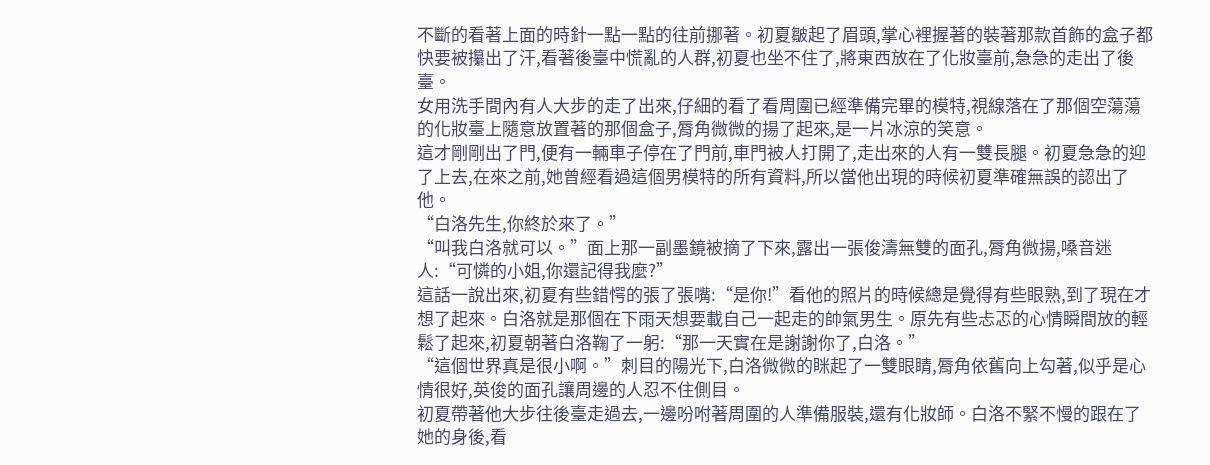不斷的看著上面的時針一點一點的往前挪著。初夏皺起了眉頭,掌心裡握著的裝著那款首飾的盒子都快要被攥出了汗,看著後臺中慌亂的人群,初夏也坐不住了,將東西放在了化妝臺前,急急的走出了後臺。
女用洗手間內有人大步的走了出來,仔細的看了看周圍已經準備完畢的模特,視線落在了那個空蕩蕩的化妝臺上隨意放置著的那個盒子,脣角微微的揚了起來,是一片冰涼的笑意。
這才剛剛出了門,便有一輛車子停在了門前,車門被人打開了,走出來的人有一雙長腿。初夏急急的迎了上去,在來之前,她曾經看過這個男模特的所有資料,所以當他出現的時候初夏準確無誤的認出了他。
“白洛先生,你終於來了。”
“叫我白洛就可以。”面上那一副墨鏡被摘了下來,露出一張俊濤無雙的面孔,脣角微揚,嗓音迷人:“可憐的小姐,你還記得我麼?”
這話一說出來,初夏有些錯愕的張了張嘴:“是你!”看他的照片的時候總是覺得有些眼熟,到了現在才想了起來。白洛就是那個在下雨天想要載自己一起走的帥氣男生。原先有些忐忑的心情瞬間放的輕鬆了起來,初夏朝著白洛鞠了一躬:“那一天實在是謝謝你了,白洛。”
“這個世界真是很小啊。”刺目的陽光下,白洛微微的眯起了一雙眼睛,脣角依舊向上勾著,似乎是心情很好,英俊的面孔讓周邊的人忍不住側目。
初夏帶著他大步往後臺走過去,一邊吩咐著周圍的人準備服裝,還有化妝師。白洛不緊不慢的跟在了她的身後,看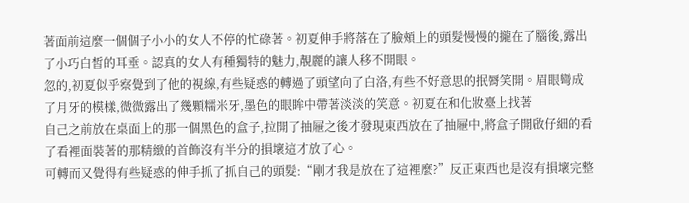著面前這麼一個個子小小的女人不停的忙碌著。初夏伸手將落在了臉頰上的頭髮慢慢的攏在了腦後,露出了小巧白皙的耳垂。認真的女人有種獨特的魅力,靚麗的讓人移不開眼。
忽的,初夏似乎察覺到了他的視線,有些疑惑的轉過了頭望向了白洛,有些不好意思的抿脣笑開。眉眼彎成了月牙的模樣,微微露出了幾顆糯米牙,墨色的眼眸中帶著淡淡的笑意。初夏在和化妝臺上找著
自己之前放在桌面上的那一個黑色的盒子,拉開了抽屜之後才發現東西放在了抽屜中,將盒子開啟仔細的看了看裡面裝著的那精緻的首飾沒有半分的損壞這才放了心。
可轉而又覺得有些疑惑的伸手抓了抓自己的頭髮:“剛才我是放在了這裡麼?”反正東西也是沒有損壞完整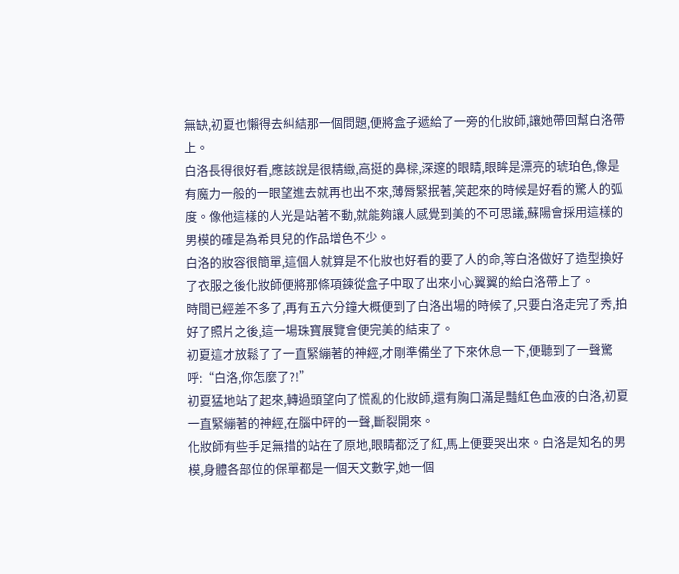無缺,初夏也懶得去糾結那一個問題,便將盒子遞給了一旁的化妝師,讓她帶回幫白洛帶上。
白洛長得很好看,應該說是很精緻,高挺的鼻樑,深邃的眼睛,眼眸是漂亮的琥珀色,像是有魔力一般的一眼望進去就再也出不來,薄脣緊抿著,笑起來的時候是好看的驚人的弧度。像他這樣的人光是站著不動,就能夠讓人感覺到美的不可思議,蘇陽會採用這樣的男模的確是為希貝兒的作品增色不少。
白洛的妝容很簡單,這個人就算是不化妝也好看的要了人的命,等白洛做好了造型換好了衣服之後化妝師便將那條項鍊從盒子中取了出來小心翼翼的給白洛帶上了。
時間已經差不多了,再有五六分鐘大概便到了白洛出場的時候了,只要白洛走完了秀,拍好了照片之後,這一場珠寶展覽會便完美的結束了。
初夏這才放鬆了了一直緊繃著的神經,才剛準備坐了下來休息一下,便聽到了一聲驚呼:“白洛,你怎麼了?!”
初夏猛地站了起來,轉過頭望向了慌亂的化妝師,還有胸口滿是豔紅色血液的白洛,初夏一直緊繃著的神經,在腦中砰的一聲,斷裂開來。
化妝師有些手足無措的站在了原地,眼睛都泛了紅,馬上便要哭出來。白洛是知名的男模,身體各部位的保單都是一個天文數字,她一個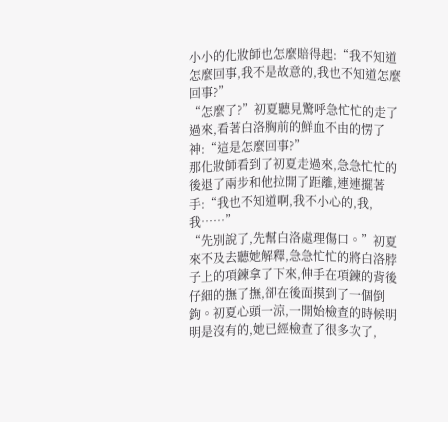小小的化妝師也怎麼賠得起:“我不知道怎麼回事,我不是故意的,我也不知道怎麼回事?”
“怎麼了?”初夏聽見驚呼急忙忙的走了過來,看著白洛胸前的鮮血不由的愣了神:“這是怎麼回事?”
那化妝師看到了初夏走過來,急急忙忙的後退了兩步和他拉開了距離,連連擺著手:“我也不知道啊,我不小心的,我,我……”
“先別說了,先幫白洛處理傷口。”初夏來不及去聽她解釋,急急忙忙的將白洛脖子上的項鍊拿了下來,伸手在項鍊的背後仔細的撫了撫,卻在後面摸到了一個倒鉤。初夏心頭一涼,一開始檢查的時候明明是沒有的,她已經檢查了很多次了,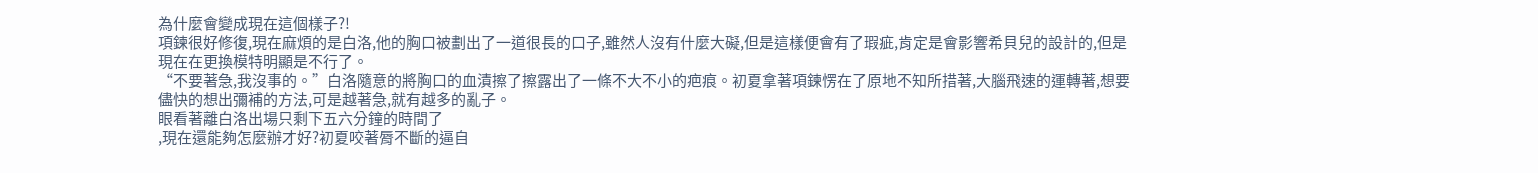為什麼會變成現在這個樣子?!
項鍊很好修復,現在麻煩的是白洛,他的胸口被劃出了一道很長的口子,雖然人沒有什麼大礙,但是這樣便會有了瑕疵,肯定是會影響希貝兒的設計的,但是現在在更換模特明顯是不行了。
“不要著急,我沒事的。”白洛隨意的將胸口的血漬擦了擦露出了一條不大不小的疤痕。初夏拿著項鍊愣在了原地不知所措著,大腦飛速的運轉著,想要儘快的想出彌補的方法,可是越著急,就有越多的亂子。
眼看著離白洛出場只剩下五六分鐘的時間了
,現在還能夠怎麼辦才好?初夏咬著脣不斷的逼自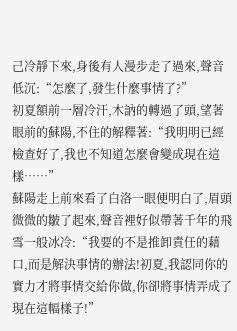己冷靜下來,身後有人漫步走了過來,聲音低沉:“怎麼了,發生什麼事情了?”
初夏額前一層冷汗,木訥的轉過了頭,望著眼前的蘇陽,不住的解釋著:“我明明已經檢查好了,我也不知道怎麼會變成現在這樣……”
蘇陽走上前來看了白洛一眼便明白了,眉頭微微的皺了起來,聲音裡好似帶著千年的飛雪一般冰冷:“我要的不是推卸責任的藉口,而是解決事情的辦法!初夏,我認同你的實力才將事情交給你做,你卻將事情弄成了現在這幅樣子!”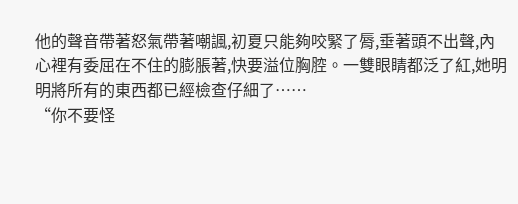他的聲音帶著怒氣帶著嘲諷,初夏只能夠咬緊了脣,垂著頭不出聲,內心裡有委屈在不住的膨脹著,快要溢位胸腔。一雙眼睛都泛了紅,她明明將所有的東西都已經檢查仔細了……
“你不要怪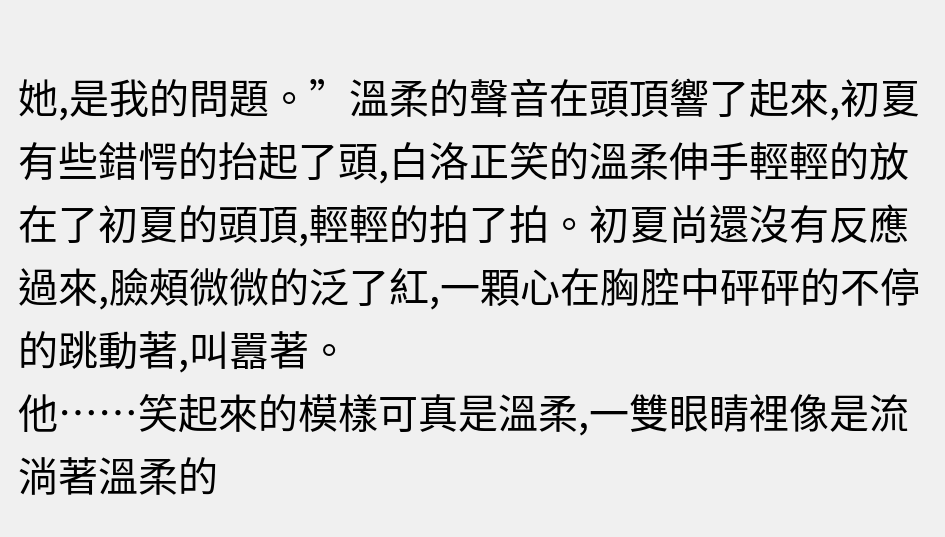她,是我的問題。”溫柔的聲音在頭頂響了起來,初夏有些錯愕的抬起了頭,白洛正笑的溫柔伸手輕輕的放在了初夏的頭頂,輕輕的拍了拍。初夏尚還沒有反應過來,臉頰微微的泛了紅,一顆心在胸腔中砰砰的不停的跳動著,叫囂著。
他……笑起來的模樣可真是溫柔,一雙眼睛裡像是流淌著溫柔的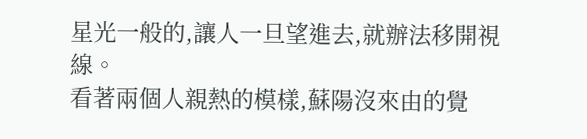星光一般的,讓人一旦望進去,就辦法移開視線。
看著兩個人親熱的模樣,蘇陽沒來由的覺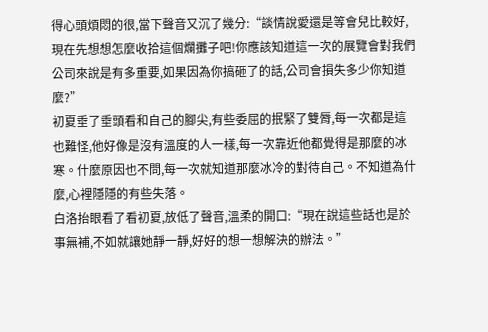得心頭煩悶的很,當下聲音又沉了幾分:“談情說愛還是等會兒比較好,現在先想想怎麼收拾這個爛攤子吧!你應該知道這一次的展覽會對我們公司來說是有多重要,如果因為你搞砸了的話,公司會損失多少你知道麼?”
初夏垂了垂頭看和自己的腳尖,有些委屈的抿緊了雙脣,每一次都是這也難怪,他好像是沒有溫度的人一樣,每一次靠近他都覺得是那麼的冰寒。什麼原因也不問,每一次就知道那麼冰冷的對待自己。不知道為什麼,心裡隱隱的有些失落。
白洛抬眼看了看初夏,放低了聲音,溫柔的開口:“現在說這些話也是於事無補,不如就讓她靜一靜,好好的想一想解決的辦法。”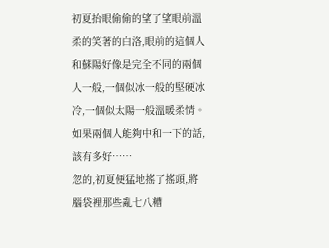初夏抬眼偷偷的望了望眼前溫柔的笑著的白洛,眼前的這個人和蘇陽好像是完全不同的兩個人一般,一個似冰一般的堅硬冰冷,一個似太陽一般溫暖柔情。如果兩個人能夠中和一下的話,該有多好……
忽的,初夏便猛地搖了搖頭,將腦袋裡那些亂七八糟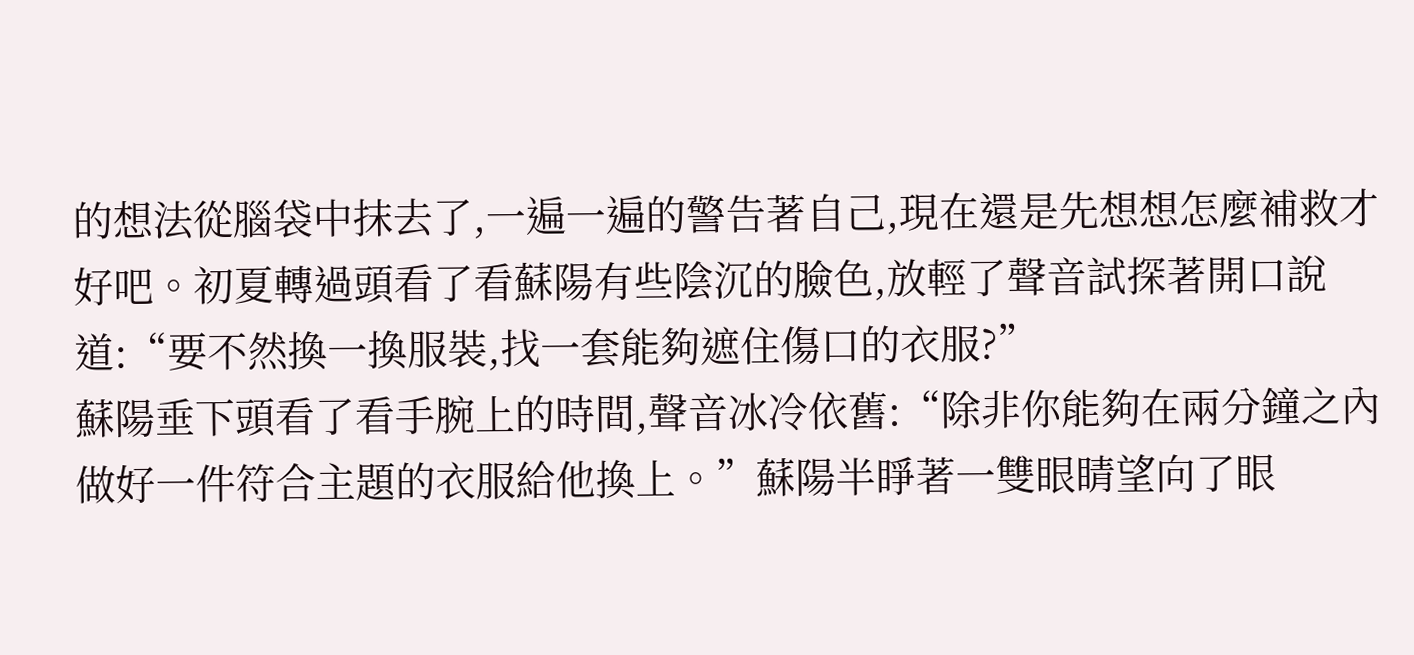的想法從腦袋中抹去了,一遍一遍的警告著自己,現在還是先想想怎麼補救才好吧。初夏轉過頭看了看蘇陽有些陰沉的臉色,放輕了聲音試探著開口說道:“要不然換一換服裝,找一套能夠遮住傷口的衣服?”
蘇陽垂下頭看了看手腕上的時間,聲音冰冷依舊:“除非你能夠在兩分鐘之內做好一件符合主題的衣服給他換上。”蘇陽半睜著一雙眼睛望向了眼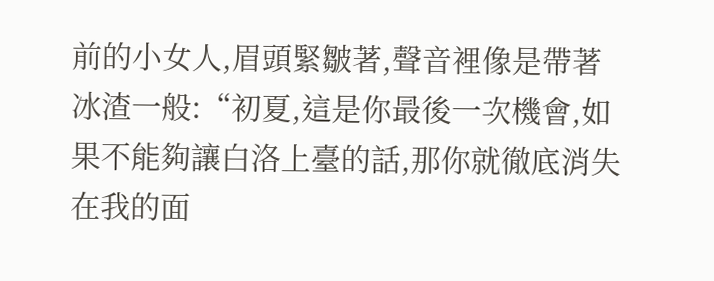前的小女人,眉頭緊皺著,聲音裡像是帶著冰渣一般:“初夏,這是你最後一次機會,如果不能夠讓白洛上臺的話,那你就徹底消失在我的面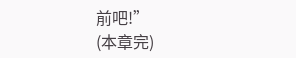前吧!”
(本章完)